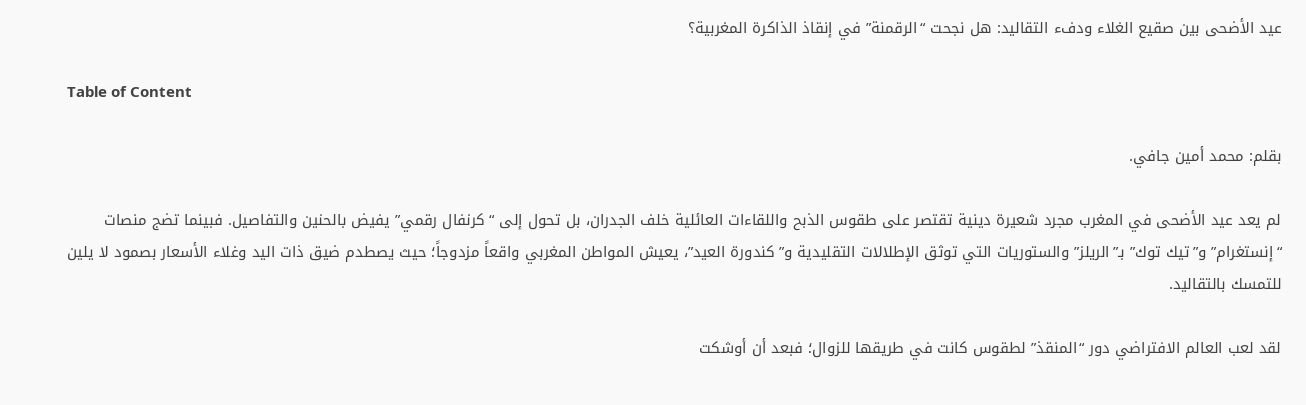عيد الأضحى بين صقيع الغلاء ودفء التقاليد: هل نجحت “الرقمنة” في إنقاذ الذاكرة المغربية؟

Table of Content

بقلم: محمد أمين جافي.

لم يعد عيد الأضحى في المغرب مجرد شعيرة دينية تقتصر على طقوس الذبح واللقاءات العائلية خلف الجدران، بل تحول إلى “كرنفال رقمي” يفيض بالحنين والتفاصيل. فبينما تضج منصات “إنستغرام” و”تيك توك” بـ”الريلز” والستوريات التي توثق الإطلالات التقليدية و”كندورة العيد”، يعيش المواطن المغربي واقعاً مزدوجاً؛ حيث يصطدم ضيق ذات اليد وغلاء الأسعار بصمود لا يلين للتمسك بالتقاليد.

لقد لعب العالم الافتراضي دور “المنقذ” لطقوس كانت في طريقها للزوال؛ فبعد أن أوشكت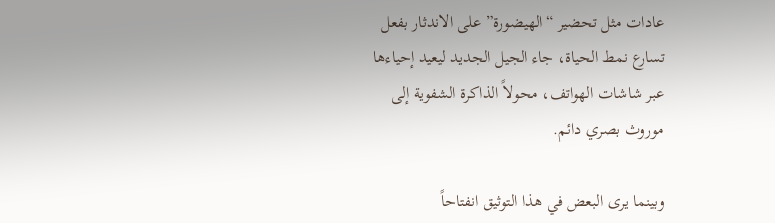عادات مثل تحضير “الهيضورة” على الاندثار بفعل تسارع نمط الحياة، جاء الجيل الجديد ليعيد إحياءها عبر شاشات الهواتف، محولاً الذاكرة الشفوية إلى موروث بصري دائم.

وبينما يرى البعض في هذا التوثيق انفتاحاً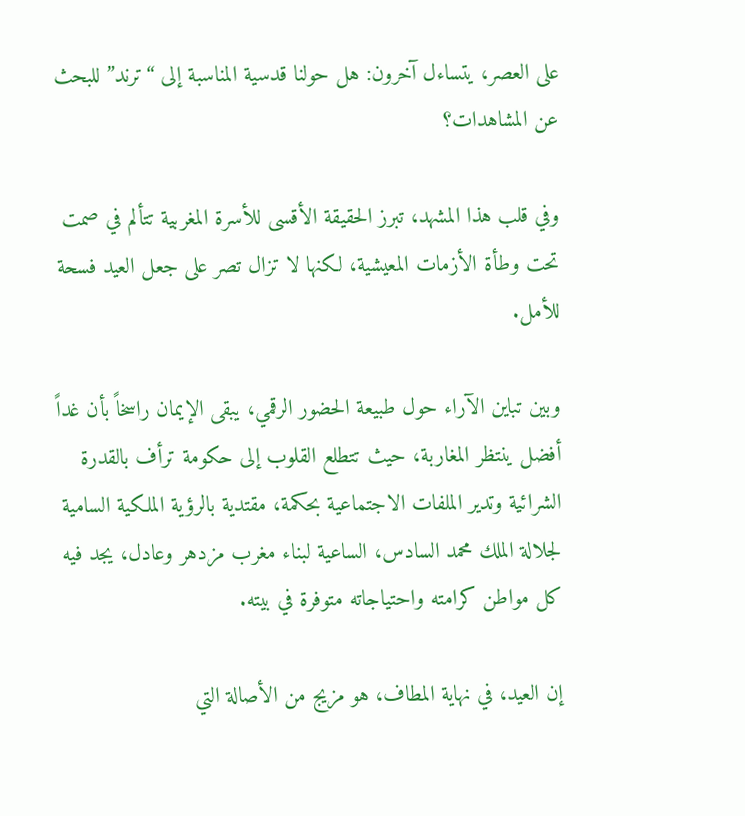على العصر، يتساءل آخرون: هل حولنا قدسية المناسبة إلى “ترند” للبحث عن المشاهدات؟

وفي قلب هذا المشهد، تبرز الحقيقة الأقسى للأسرة المغربية تتألم في صمت تحت وطأة الأزمات المعيشية، لكنها لا تزال تصر على جعل العيد فسحة للأمل.

وبين تباين الآراء حول طبيعة الحضور الرقمي، يبقى الإيمان راسخاً بأن غداً أفضل ينتظر المغاربة، حيث تتطلع القلوب إلى حكومة ترأف بالقدرة الشرائية وتدير الملفات الاجتماعية بحكمة، مقتدية بالرؤية الملكية السامية لجلالة الملك محمد السادس، الساعية لبناء مغرب مزدهر وعادل، يجد فيه كل مواطن كرامته واحتياجاته متوفرة في بيته.

إن العيد، في نهاية المطاف، هو مزيج من الأصالة التي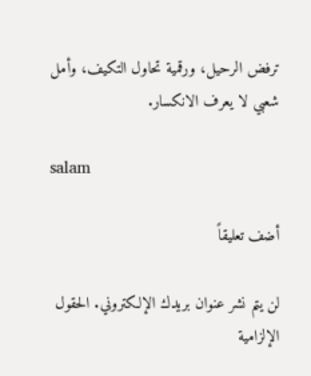ترفض الرحيل، ورقمية تحاول التكيف، وأمل شعبي لا يعرف الانكسار.

salam

أضف تعليقاً

لن يتم نشر عنوان بريدك الإلكتروني. الحقول الإلزامية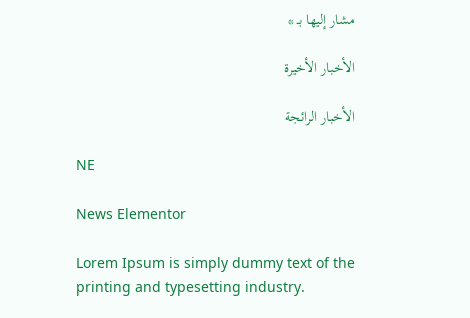مشار إليها بـ *

الأخبار الأخيرة

الأخبار الرائجة

NE

News Elementor

Lorem Ipsum is simply dummy text of the printing and typesetting industry.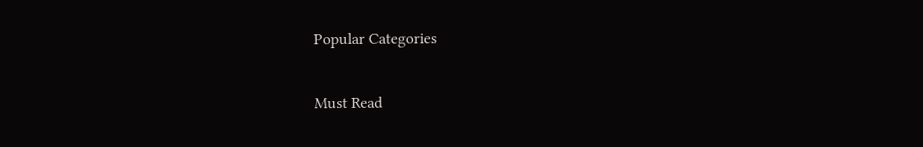Popular Categories

Must Read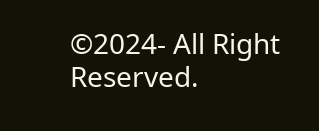©2024- All Right Reserved.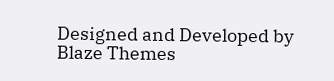Designed and Developed by  Blaze Themes